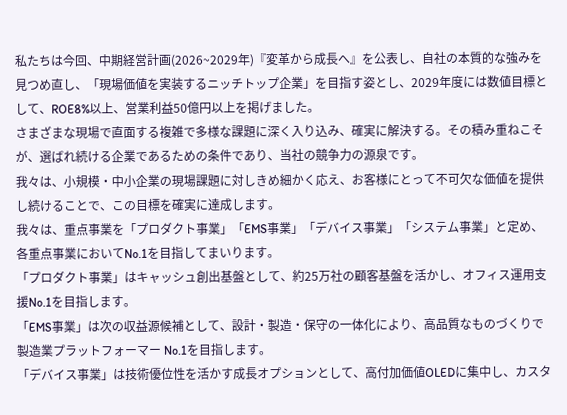私たちは今回、中期経営計画(2026~2029年)『変革から成長へ』を公表し、自社の本質的な強みを見つめ直し、「現場価値を実装するニッチトップ企業」を目指す姿とし、2029年度には数値目標として、ROE8%以上、営業利益50億円以上を掲げました。
さまざまな現場で直面する複雑で多様な課題に深く入り込み、確実に解決する。その積み重ねこそが、選ばれ続ける企業であるための条件であり、当社の競争力の源泉です。
我々は、小規模・中小企業の現場課題に対しきめ細かく応え、お客様にとって不可欠な価値を提供し続けることで、この目標を確実に達成します。
我々は、重点事業を「プロダクト事業」「EMS事業」「デバイス事業」「システム事業」と定め、各重点事業においてNo.1を目指してまいります。
「プロダクト事業」はキャッシュ創出基盤として、約25万社の顧客基盤を活かし、オフィス運用支援No.1を目指します。
「EMS事業」は次の収益源候補として、設計・製造・保守の一体化により、高品質なものづくりで製造業プラットフォーマー No.1を目指します。
「デバイス事業」は技術優位性を活かす成長オプションとして、高付加価値OLEDに集中し、カスタ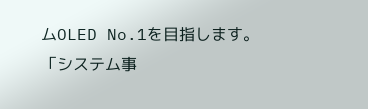ムOLED No.1を目指します。
「システム事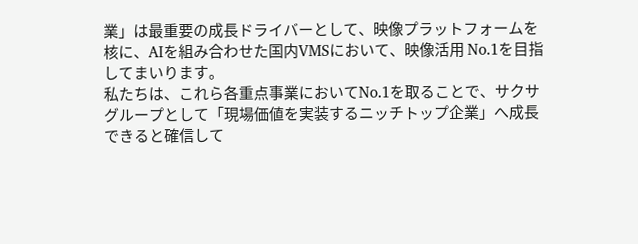業」は最重要の成長ドライバーとして、映像プラットフォームを核に、AIを組み合わせた国内VMSにおいて、映像活用 No.1を目指してまいります。
私たちは、これら各重点事業においてNo.1を取ることで、サクサグループとして「現場価値を実装するニッチトップ企業」へ成長できると確信して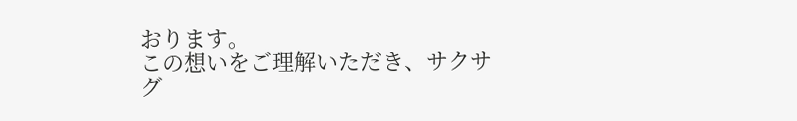おります。
この想いをご理解いただき、サクサグ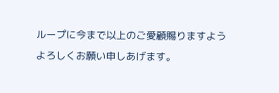ループに今まで以上のご愛顧賜りますようよろしくお願い申しあげます。